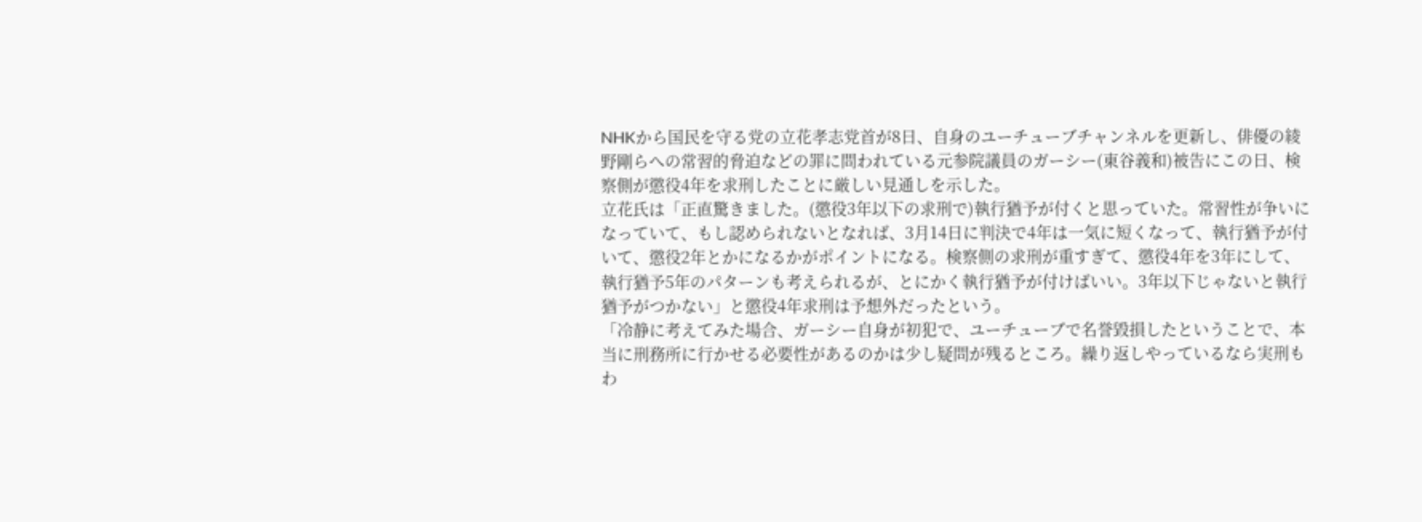NHKから国民を守る党の立花孝志党首が8日、自身のユーチューブチャンネルを更新し、俳優の綾野剛らへの常習的脅迫などの罪に問われている元参院議員のガーシー(東谷義和)被告にこの日、検察側が懲役4年を求刑したことに厳しい見通しを示した。
立花氏は「正直驚きました。(懲役3年以下の求刑で)執行猶予が付くと思っていた。常習性が争いになっていて、もし認められないとなれば、3月14日に判決で4年は一気に短くなって、執行猶予が付いて、懲役2年とかになるかがポイントになる。検察側の求刑が重すぎて、懲役4年を3年にして、執行猶予5年のパターンも考えられるが、とにかく執行猶予が付けばいい。3年以下じゃないと執行猶予がつかない」と懲役4年求刑は予想外だったという。
「冷静に考えてみた場合、ガーシー自身が初犯で、ユーチューブで名誉毀損したということで、本当に刑務所に行かせる必要性があるのかは少し疑問が残るところ。繰り返しやっているなら実刑もわ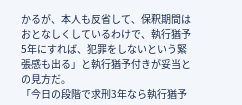かるが、本人も反省して、保釈期間はおとなしくしているわけで、執行猶予5年にすれば、犯罪をしないという緊張感も出る」と執行猶予付きが妥当との見方だ。
「今日の段階で求刑3年なら執行猶予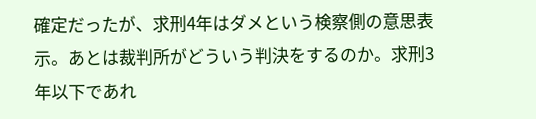確定だったが、求刑4年はダメという検察側の意思表示。あとは裁判所がどういう判決をするのか。求刑3年以下であれ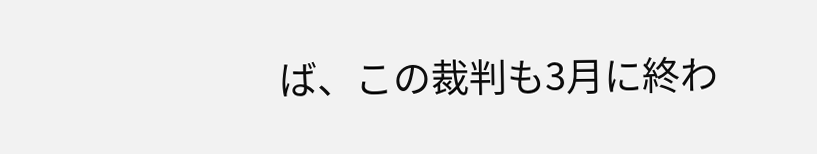ば、この裁判も3月に終わ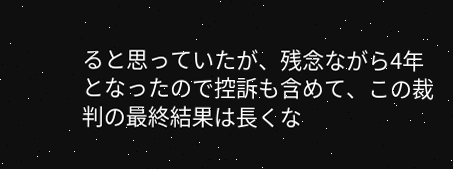ると思っていたが、残念ながら4年となったので控訴も含めて、この裁判の最終結果は長くな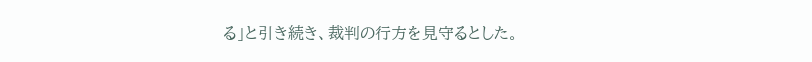る」と引き続き、裁判の行方を見守るとした。